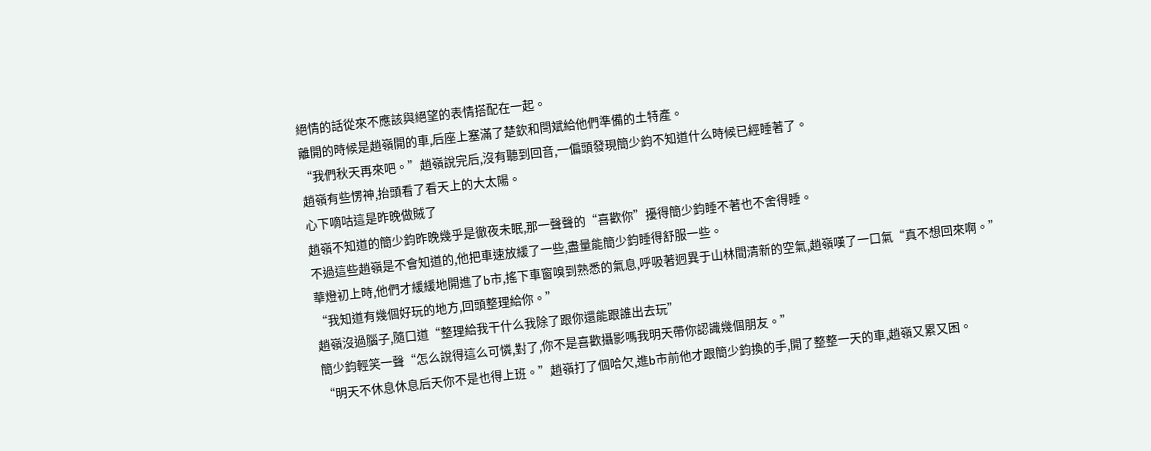絕情的話從來不應該與絕望的表情搭配在一起。
離開的時候是趙嶺開的車,后座上塞滿了楚欽和閆斌給他們準備的土特產。
“我們秋天再來吧。”趙嶺說完后,沒有聽到回音,一偏頭發現簡少鈞不知道什么時候已經睡著了。
趙嶺有些愣神,抬頭看了看天上的大太陽。
心下嘀咕這是昨晚做賊了
趙嶺不知道的簡少鈞昨晚幾乎是徹夜未眠,那一聲聲的“喜歡你”擾得簡少鈞睡不著也不舍得睡。
不過這些趙嶺是不會知道的,他把車速放緩了一些,盡量能簡少鈞睡得舒服一些。
華燈初上時,他們才緩緩地開進了b市,搖下車窗嗅到熟悉的氣息,呼吸著迥異于山林間清新的空氣,趙嶺嘆了一口氣“真不想回來啊。”
“我知道有幾個好玩的地方,回頭整理給你。”
趙嶺沒過腦子,隨口道“整理給我干什么我除了跟你還能跟誰出去玩”
簡少鈞輕笑一聲“怎么說得這么可憐,對了,你不是喜歡攝影嗎我明天帶你認識幾個朋友。”
“明天不休息休息后天你不是也得上班。”趙嶺打了個哈欠,進b市前他才跟簡少鈞換的手,開了整整一天的車,趙嶺又累又困。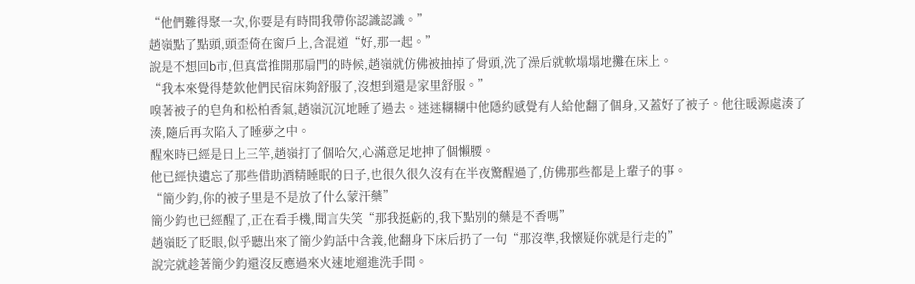“他們難得聚一次,你要是有時間我帶你認識認識。”
趙嶺點了點頭,頭歪倚在窗戶上,含混道“好,那一起。”
說是不想回b市,但真當推開那扇門的時候,趙嶺就仿佛被抽掉了骨頭,洗了澡后就軟塌塌地攤在床上。
“我本來覺得楚欽他們民宿床夠舒服了,沒想到還是家里舒服。”
嗅著被子的皂角和松柏香氣,趙嶺沉沉地睡了過去。迷迷糊糊中他隱約感覺有人給他翻了個身,又蓋好了被子。他往暖源處湊了湊,隨后再次陷入了睡夢之中。
醒來時已經是日上三竿,趙嶺打了個哈欠,心滿意足地抻了個懶腰。
他已經快遺忘了那些借助酒精睡眠的日子,也很久很久沒有在半夜驚醒過了,仿佛那些都是上輩子的事。
“簡少鈞,你的被子里是不是放了什么蒙汗藥”
簡少鈞也已經醒了,正在看手機,聞言失笑“那我挺虧的,我下點別的藥是不香嗎”
趙嶺眨了眨眼,似乎聽出來了簡少鈞話中含義,他翻身下床后扔了一句“那沒準,我懷疑你就是行走的”
說完就趁著簡少鈞還沒反應過來火速地遛進洗手間。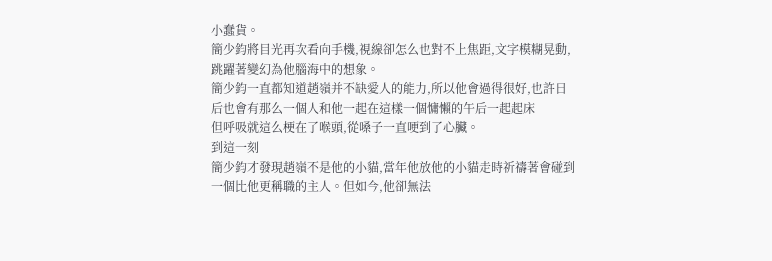小蠢貨。
簡少鈞將目光再次看向手機,視線卻怎么也對不上焦距,文字模糊晃動,跳躍著變幻為他腦海中的想象。
簡少鈞一直都知道趙嶺并不缺愛人的能力,所以他會過得很好,也許日后也會有那么一個人和他一起在這樣一個慵懶的午后一起起床
但呼吸就這么梗在了喉頭,從嗓子一直哽到了心臟。
到這一刻
簡少鈞才發現趙嶺不是他的小貓,當年他放他的小貓走時祈禱著會碰到一個比他更稱職的主人。但如今,他卻無法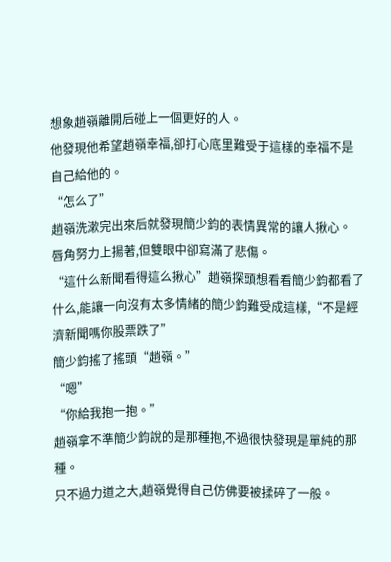想象趙嶺離開后碰上一個更好的人。
他發現他希望趙嶺幸福,卻打心底里難受于這樣的幸福不是自己給他的。
“怎么了”
趙嶺洗漱完出來后就發現簡少鈞的表情異常的讓人揪心。
唇角努力上揚著,但雙眼中卻寫滿了悲傷。
“這什么新聞看得這么揪心”趙嶺探頭想看看簡少鈞都看了什么,能讓一向沒有太多情緒的簡少鈞難受成這樣,“不是經濟新聞嗎你股票跌了”
簡少鈞搖了搖頭“趙嶺。”
“嗯”
“你給我抱一抱。”
趙嶺拿不準簡少鈞說的是那種抱,不過很快發現是單純的那種。
只不過力道之大,趙嶺覺得自己仿佛要被揉碎了一般。